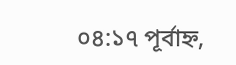০৪:১৭ পূর্বাহ্ন,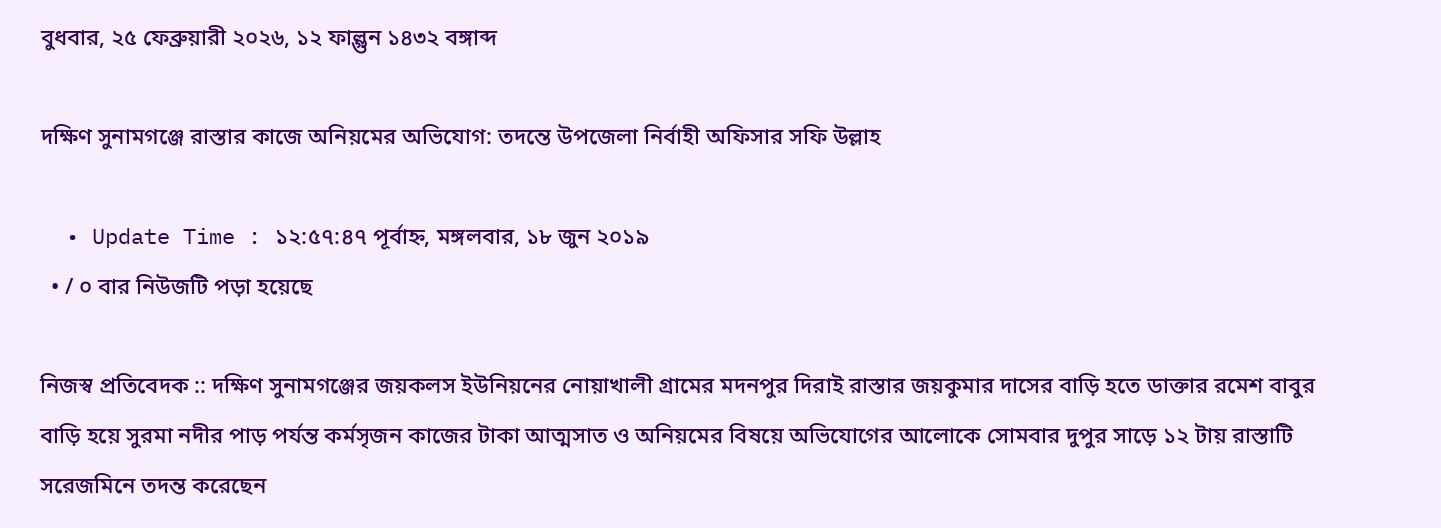বুধবার, ২৫ ফেব্রুয়ারী ২০২৬, ১২ ফাল্গুন ১৪৩২ বঙ্গাব্দ

দক্ষিণ সুনামগঞ্জে রাস্তার কাজে অনিয়মের অভিযোগ: তদন্তে উপজেলা নির্বাহী অফিসার সফি উল্লাহ

  • Update Time : ১২:৫৭:৪৭ পূর্বাহ্ন, মঙ্গলবার, ১৮ জুন ২০১৯
  • / ০ বার নিউজটি পড়া হয়েছে

নিজস্ব প্রতিবেদক :: দক্ষিণ সুনামগঞ্জের জয়কলস ইউনিয়নের নোয়াখালী গ্রামের মদনপুর দিরাই রাস্তার জয়কুমার দাসের বাড়ি হতে ডাক্তার রমেশ বাবুর বাড়ি হয়ে সুরমা নদীর পাড় পর্যন্ত কর্মসৃজন কাজের টাকা আত্মসাত ও অনিয়মের বিষয়ে অভিযোগের আলোকে সোমবার দুপুর সাড়ে ১২ টায় রাস্তাটি সরেজমিনে তদন্ত করেছেন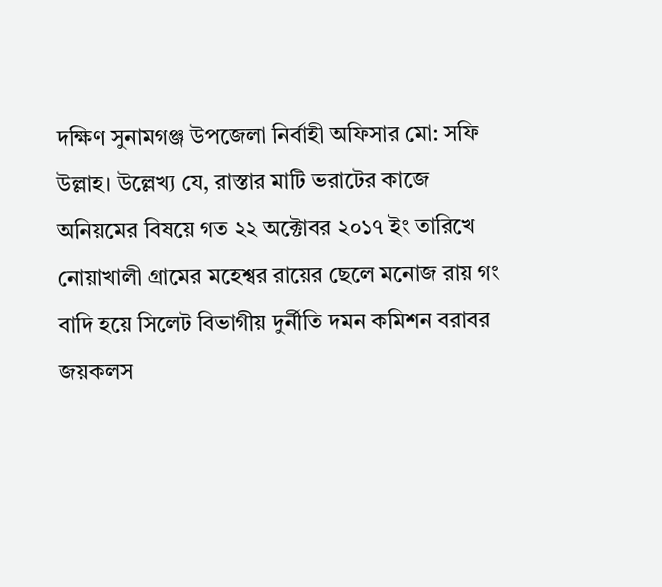দক্ষিণ সুনামগঞ্জ উপজেলা নির্বাহী অফিসার মো: সফি উল্লাহ। উল্লেখ্য যে, রাস্তার মাটি ভরাটের কাজে অনিয়মের বিষয়ে গত ২২ অক্টোবর ২০১৭ ইং তারিখে নোয়াখালী গ্রামের মহেশ্বর রায়ের ছেলে মনোজ রায় গং বাদি হয়ে সিলেট বিভাগীয় দুর্নীতি দমন কমিশন বরাবর জয়কলস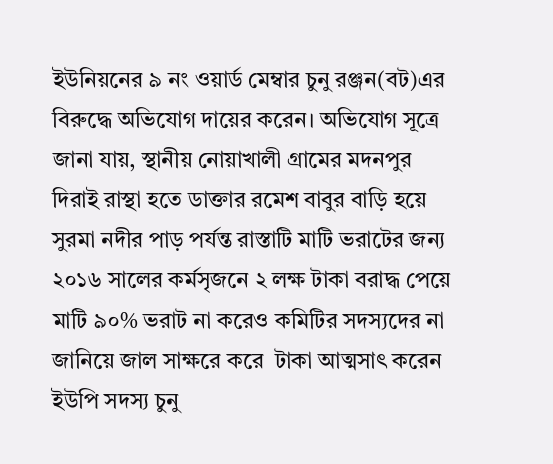ইউনিয়নের ৯ নং ওয়ার্ড মেম্বার চুনু রঞ্জন(বট)এর বিরুদ্ধে অভিযোগ দায়ের করেন। অভিযোগ সূত্রে জানা যায়, স্থানীয় নোয়াখালী গ্রামের মদনপুর দিরাই রাস্থা হতে ডাক্তার রমেশ বাবুর বাড়ি হয়ে সুরমা নদীর পাড় পর্যন্ত রাস্তাটি মাটি ভরাটের জন্য ২০১৬ সালের কর্মসৃজনে ২ লক্ষ টাকা বরাদ্ধ পেয়ে মাটি ৯০% ভরাট না করেও কমিটির সদস্যদের না জানিয়ে জাল সাক্ষরে করে  টাকা আত্মসাৎ করেন ইউপি সদস্য চুনু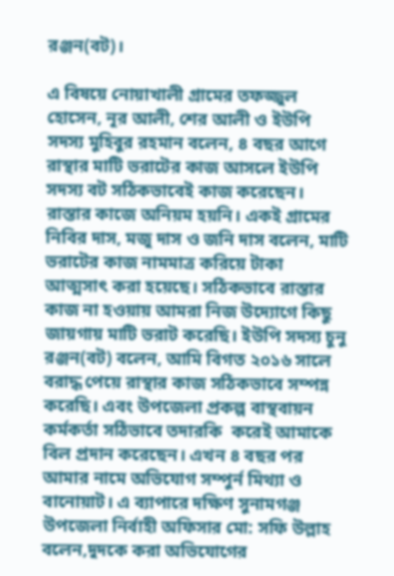রঞ্জন(বট)।

এ বিষয়ে নোয়াখালী গ্রামের তফজ্জুল হোসেন, নূর আলী, শের আলী ও ইউপি সদস্য মুহিবুর রহমান বলেন, ৪ বছর আগে রাস্থার মাটি ভরাটের কাজ আসলে ইউপি সদস্য বট সঠিকভাবেই কাজ করেছেন। রাস্তার কাজে অনিয়ম হয়নি। একই গ্রামের নিবির দাস, মজু দাস ও জনি দাস বলেন, মাটি ভরাটের কাজ নামমাত্র করিয়ে টাকা আত্মসাৎ করা হয়েছে। সঠিকভাবে রাস্তার কাজ না হওয়ায় আমরা নিজ উদ্যোগে কিছু জায়গায় মাটি ভরাট করেছি। ইউপি সদস্য চুনু রঞ্জন(বট) বলেন, আমি বিগত ২০১৬ সালে বরাদ্ধ পেয়ে রাস্থার কাজ সঠিকভাবে সম্পন্ন করেছি। এবং উপজেলা প্রকল্প বাস্থবায়ন কর্মকর্তা সঠিভাবে তদারকি  করেই আমাকে বিল প্রদান করেছেন। এখন ৪ বছর পর আমার নামে অভিযোগ সম্পুর্ন মিথ্যা ও বানোয়াট। এ ব্যাপারে দক্ষিণ সুনামগঞ্জ উপজেলা নির্বাহী অফিসার মো: সফি উল্লাহ বলেন,দুদকে করা অভিযোগের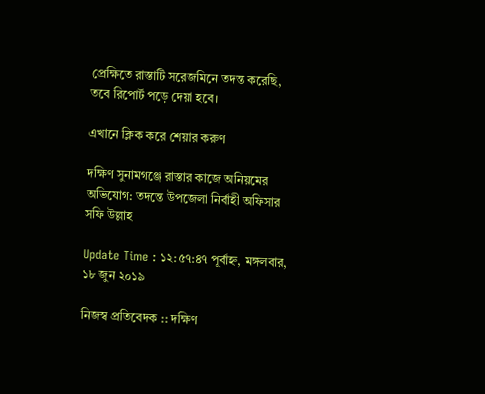প্রেক্ষিতে রাস্তাটি সরেজমিনে তদন্ত করেছি, তবে রিপোর্ট পড়ে দেয়া হবে।

এখানে ক্লিক করে শেয়ার করুণ

দক্ষিণ সুনামগঞ্জে রাস্তার কাজে অনিয়মের অভিযোগ: তদন্তে উপজেলা নির্বাহী অফিসার সফি উল্লাহ

Update Time : ১২:৫৭:৪৭ পূর্বাহ্ন, মঙ্গলবার, ১৮ জুন ২০১৯

নিজস্ব প্রতিবেদক :: দক্ষিণ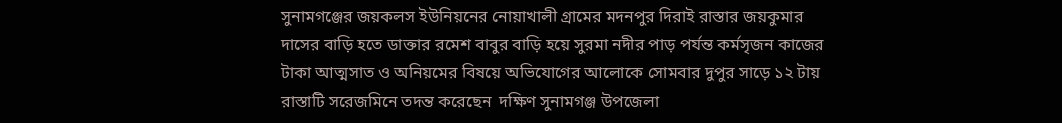সুনামগঞ্জের জয়কলস ইউনিয়নের নোয়াখালী গ্রামের মদনপুর দিরাই রাস্তার জয়কুমার দাসের বাড়ি হতে ডাক্তার রমেশ বাবুর বাড়ি হয়ে সুরমা নদীর পাড় পর্যন্ত কর্মসৃজন কাজের টাকা আত্মসাত ও অনিয়মের বিষয়ে অভিযোগের আলোকে সোমবার দুপুর সাড়ে ১২ টায় রাস্তাটি সরেজমিনে তদন্ত করেছেন  দক্ষিণ সুনামগঞ্জ উপজেলা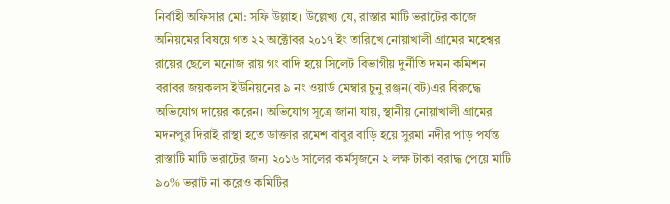নির্বাহী অফিসার মো: সফি উল্লাহ। উল্লেখ্য যে, রাস্তার মাটি ভরাটের কাজে অনিয়মের বিষয়ে গত ২২ অক্টোবর ২০১৭ ইং তারিখে নোয়াখালী গ্রামের মহেশ্বর রায়ের ছেলে মনোজ রায় গং বাদি হয়ে সিলেট বিভাগীয় দুর্নীতি দমন কমিশন বরাবর জয়কলস ইউনিয়নের ৯ নং ওয়ার্ড মেম্বার চুনু রঞ্জন(বট)এর বিরুদ্ধে অভিযোগ দায়ের করেন। অভিযোগ সূত্রে জানা যায়, স্থানীয় নোয়াখালী গ্রামের মদনপুর দিরাই রাস্থা হতে ডাক্তার রমেশ বাবুর বাড়ি হয়ে সুরমা নদীর পাড় পর্যন্ত রাস্তাটি মাটি ভরাটের জন্য ২০১৬ সালের কর্মসৃজনে ২ লক্ষ টাকা বরাদ্ধ পেয়ে মাটি ৯০% ভরাট না করেও কমিটির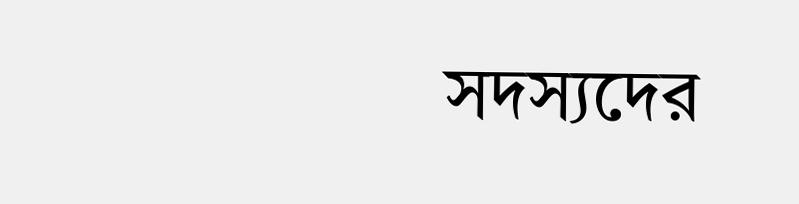সদস্যদের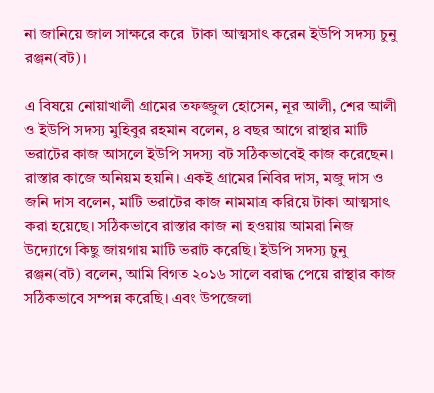না জানিয়ে জাল সাক্ষরে করে  টাকা আত্মসাৎ করেন ইউপি সদস্য চুনু রঞ্জন(বট)।

এ বিষয়ে নোয়াখালী গ্রামের তফজ্জুল হোসেন, নূর আলী, শের আলী ও ইউপি সদস্য মুহিবুর রহমান বলেন, ৪ বছর আগে রাস্থার মাটি ভরাটের কাজ আসলে ইউপি সদস্য বট সঠিকভাবেই কাজ করেছেন। রাস্তার কাজে অনিয়ম হয়নি। একই গ্রামের নিবির দাস, মজু দাস ও জনি দাস বলেন, মাটি ভরাটের কাজ নামমাত্র করিয়ে টাকা আত্মসাৎ করা হয়েছে। সঠিকভাবে রাস্তার কাজ না হওয়ায় আমরা নিজ উদ্যোগে কিছু জায়গায় মাটি ভরাট করেছি। ইউপি সদস্য চুনু রঞ্জন(বট) বলেন, আমি বিগত ২০১৬ সালে বরাদ্ধ পেয়ে রাস্থার কাজ সঠিকভাবে সম্পন্ন করেছি। এবং উপজেলা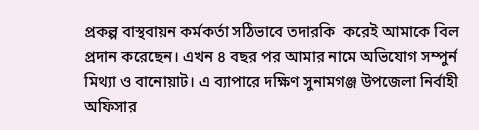প্রকল্প বাস্থবায়ন কর্মকর্তা সঠিভাবে তদারকি  করেই আমাকে বিল প্রদান করেছেন। এখন ৪ বছর পর আমার নামে অভিযোগ সম্পুর্ন মিথ্যা ও বানোয়াট। এ ব্যাপারে দক্ষিণ সুনামগঞ্জ উপজেলা নির্বাহী অফিসার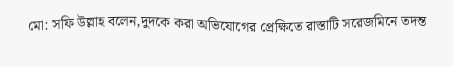মো: সফি উল্লাহ বলেন,দুদকে করা অভিযোগের প্রেক্ষিতে রাস্তাটি সরেজমিনে তদন্ত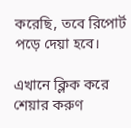করেছি, তবে রিপোর্ট পড়ে দেয়া হবে।

এখানে ক্লিক করে শেয়ার করুণ